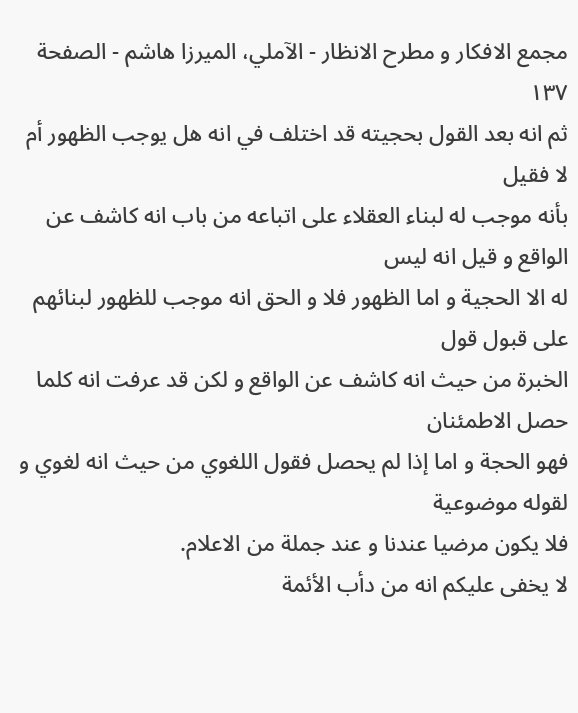مجمع الافكار و مطرح الانظار - الآملي، الميرزا هاشم - الصفحة ١٣٧
ثم انه بعد القول بحجيته قد اختلف في انه هل يوجب الظهور أم لا فقيل
بأنه موجب له لبناء العقلاء على اتباعه من باب انه كاشف عن الواقع و قيل انه ليس
له الا الحجية و اما الظهور فلا و الحق انه موجب للظهور لبنائهم على قبول قول
الخبرة من حيث انه كاشف عن الواقع و لكن قد عرفت انه كلما حصل الاطمئنان
فهو الحجة و اما إذا لم يحصل فقول اللغوي من حيث انه لغوي و لقوله موضوعية
فلا يكون مرضيا عندنا و عند جملة من الاعلام.
لا يخفى عليكم انه من دأب الأئمة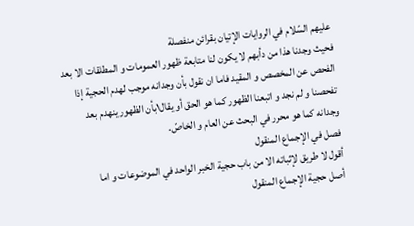عليهم السّلام في الروايات الإتيان بقرائن منفصلة
فحيث وجدنا هذا من دأبهم لا يكون لنا متابعة ظهور العمومات و المطلقات الا بعد
الفحص عن المخصص و المقيد فاما ان نقول بأن وجدانه موجب لهدم الحجية إذا
تفحصنا و لم نجد و اتبعنا الظهور كما هو الحق أو يقال١بأن الظهور ينهدم بعد
وجدانه كما هو محرر في البحث عن العام و الخاصّ.
فصل في الإجماع المنقول
أقول لا طريق لإثباته الا من باب حجية الخبر الواحد في الموضوعات و اما
أصل حجية الإجماع المنقول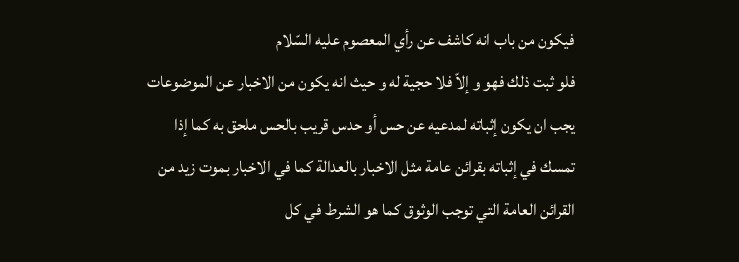فيكون من باب انه كاشف عن رأي المعصوم عليه السّلام
فلو ثبت ذلك فهو و إلاّ فلا حجية له و حيث انه يكون من الاخبار عن الموضوعات
يجب ان يكون إثباته لمدعيه عن حس أو حدس قريب بالحس ملحق به كما إذا
تمسك في إثباته بقرائن عامة مثل الاخبار بالعدالة كما في الاخبار بموت زيد من
القرائن العامة التي توجب الوثوق كما هو الشرط في كل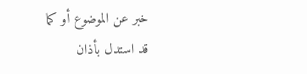خبر عن الموضوع أو كما
قد استدل بأذان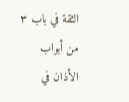الثقة في باب ٣ من أبواب الأذان في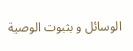الوسائل و بثبوت الوصية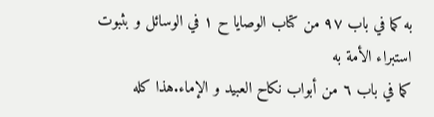به كما في باب ٩٧ من كتاب الوصايا ح ١ في الوسائل و بثبوت استبراء الأمة به
كما في باب ٦ من أبواب نكاح العبيد و الإماء.هذا كله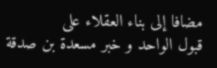مضافا إلى بناء العقلاء على
قبول الواحد و خبر مسعدة بن صدقة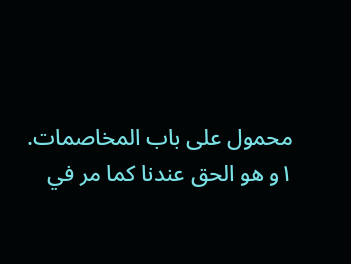محمول على باب المخاصمات.
١و هو الحق عندنا كما مر في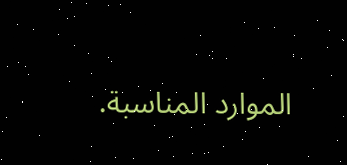الموارد المناسبة.